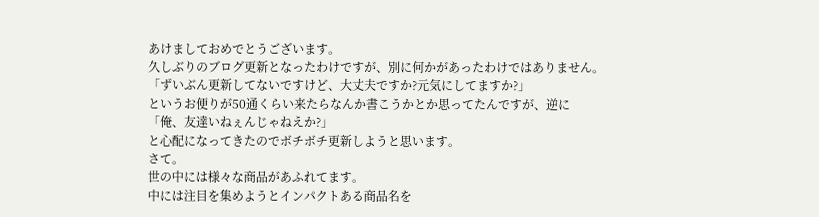あけましておめでとうございます。
久しぶりのブログ更新となったわけですが、別に何かがあったわけではありません。
「ずいぶん更新してないですけど、大丈夫ですか?元気にしてますか?」
というお便りが50通くらい来たらなんか書こうかとか思ってたんですが、逆に
「俺、友達いねぇんじゃねえか?」
と心配になってきたのでボチボチ更新しようと思います。
さて。
世の中には様々な商品があふれてます。
中には注目を集めようとインパクトある商品名を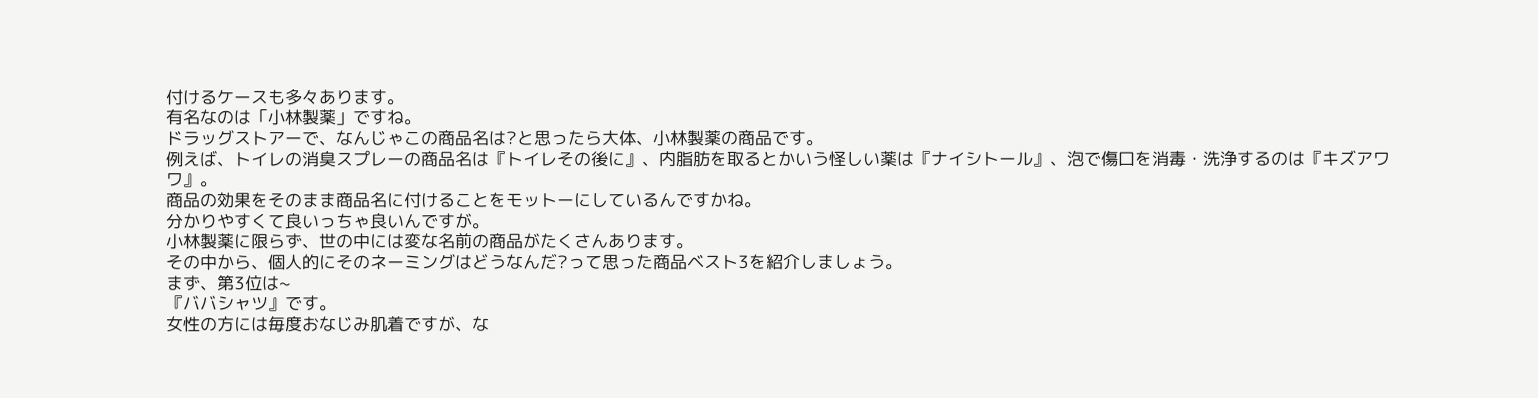付けるケースも多々あります。
有名なのは「小林製薬」ですね。
ドラッグストアーで、なんじゃこの商品名は?と思ったら大体、小林製薬の商品です。
例えば、トイレの消臭スプレーの商品名は『トイレその後に』、内脂肪を取るとかいう怪しい薬は『ナイシトール』、泡で傷口を消毒・洗浄するのは『キズアワワ』。
商品の効果をそのまま商品名に付けることをモットーにしているんですかね。
分かりやすくて良いっちゃ良いんですが。
小林製薬に限らず、世の中には変な名前の商品がたくさんあります。
その中から、個人的にそのネーミングはどうなんだ?って思った商品ベスト3を紹介しましょう。
まず、第3位は~
『ババシャツ』です。
女性の方には毎度おなじみ肌着ですが、な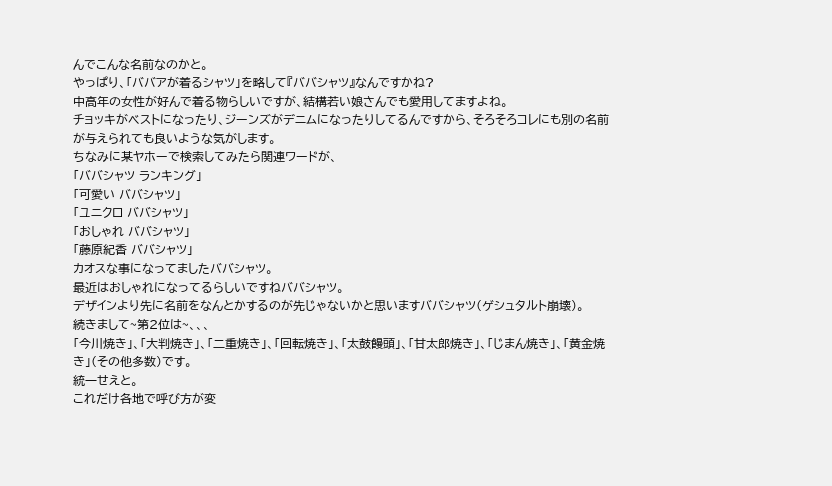んでこんな名前なのかと。
やっぱり、「ババアが着るシャツ」を略して『ババシャツ』なんですかね?
中高年の女性が好んで着る物らしいですが、結構若い娘さんでも愛用してますよね。
チョッキがベストになったり、ジーンズがデニムになったりしてるんですから、そろそろコレにも別の名前が与えられても良いような気がします。
ちなみに某ヤホーで検索してみたら関連ワードが、
「ババシャツ ランキング」
「可愛い ババシャツ」
「ユニクロ ババシャツ」
「おしゃれ ババシャツ」
「藤原紀香 ババシャツ」
カオスな事になってましたババシャツ。
最近はおしゃれになってるらしいですねババシャツ。
デザインより先に名前をなんとかするのが先じゃないかと思いますババシャツ(ゲシュタルト崩壊)。
続きまして~第2位は~、、、
「今川焼き」、「大判焼き」、「二重焼き」、「回転焼き」、「太鼓饅頭」、「甘太郎焼き」、「じまん焼き」、「黄金焼き」(その他多数)です。
統一せえと。
これだけ各地で呼び方が変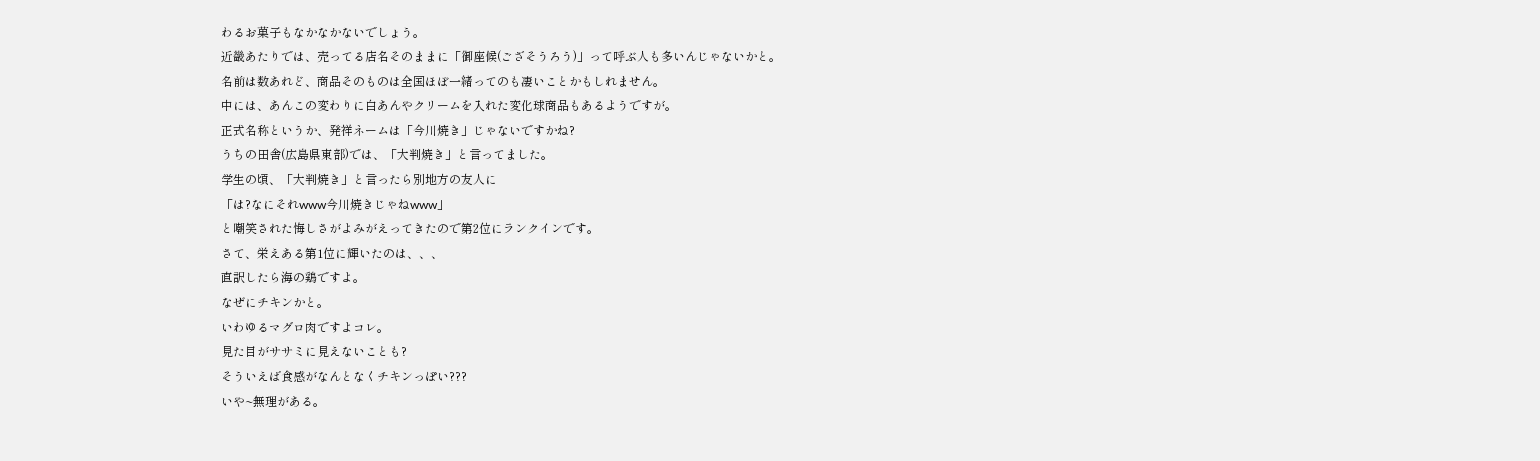わるお菓子もなかなかないでしょう。
近畿あたりでは、売ってる店名そのままに「御座候(ござそうろう)」って呼ぶ人も多いんじゃないかと。
名前は数あれど、商品そのものは全国ほぼ一緒ってのも凄いことかもしれません。
中には、あんこの変わりに白あんやクリームを入れた変化球商品もあるようですが。
正式名称というか、発祥ネームは「今川焼き」じゃないですかね?
うちの田舎(広島県東部)では、「大判焼き」と言ってました。
学生の頃、「大判焼き」と言ったら別地方の友人に
「は?なにそれwww今川焼きじゃねwww」
と嘲笑された悔しさがよみがえってきたので第2位にランクインです。
さて、栄えある第1位に輝いたのは、、、
直訳したら海の鶏ですよ。
なぜにチキンかと。
いわゆるマグロ肉ですよコレ。
見た目がササミに見えないことも?
そういえば食感がなんとなくチキンっぽい???
いや~無理がある。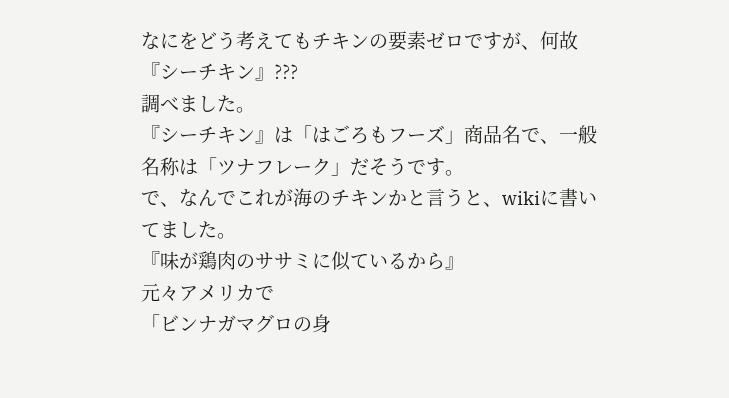なにをどう考えてもチキンの要素ゼロですが、何故『シーチキン』???
調べました。
『シーチキン』は「はごろもフーズ」商品名で、一般名称は「ツナフレーク」だそうです。
で、なんでこれが海のチキンかと言うと、wikiに書いてました。
『味が鶏肉のササミに似ているから』
元々アメリカで
「ビンナガマグロの身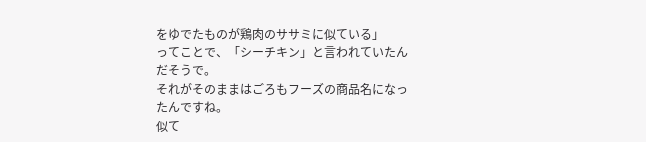をゆでたものが鶏肉のササミに似ている」
ってことで、「シーチキン」と言われていたんだそうで。
それがそのままはごろもフーズの商品名になったんですね。
似て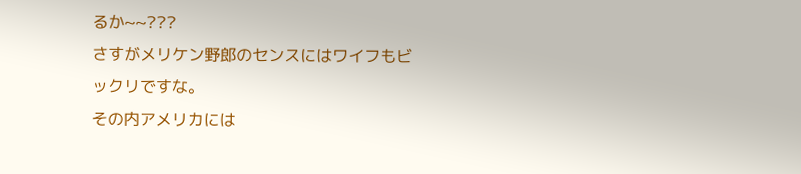るか~~???
さすがメリケン野郎のセンスにはワイフもビックリですな。
その内アメリカには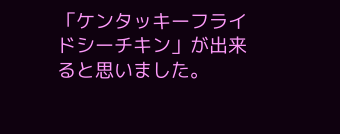「ケンタッキーフライドシーチキン」が出来ると思いました。